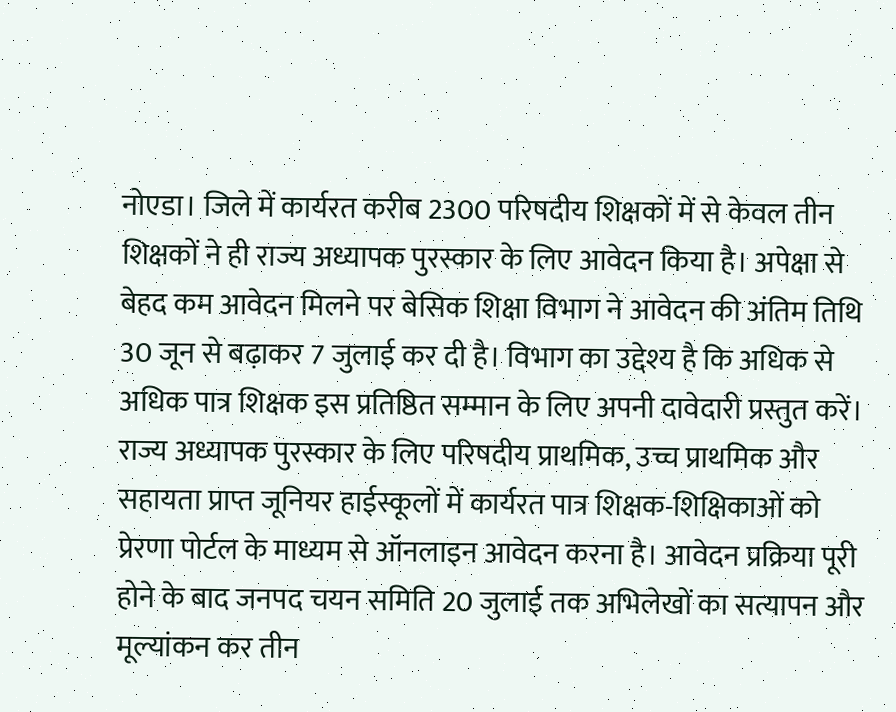नोएडा। जिले में कार्यरत करीब 2300 परिषदीय शिक्षकों में से केवल तीन शिक्षकों ने ही राज्य अध्यापक पुरस्कार के लिए आवेदन किया है। अपेक्षा से बेहद कम आवेदन मिलने पर बेसिक शिक्षा विभाग ने आवेदन की अंतिम तिथि 30 जून से बढ़ाकर 7 जुलाई कर दी है। विभाग का उद्देश्य है कि अधिक से अधिक पात्र शिक्षक इस प्रतिष्ठित सम्मान के लिए अपनी दावेदारी प्रस्तुत करें।
राज्य अध्यापक पुरस्कार के लिए परिषदीय प्राथमिक, उच्च प्राथमिक और सहायता प्राप्त जूनियर हाईस्कूलों में कार्यरत पात्र शिक्षक-शिक्षिकाओं को प्रेरणा पोर्टल के माध्यम से ऑनलाइन आवेदन करना है। आवेदन प्रक्रिया पूरी होने के बाद जनपद चयन समिति 20 जुलाई तक अभिलेखों का सत्यापन और मूल्यांकन कर तीन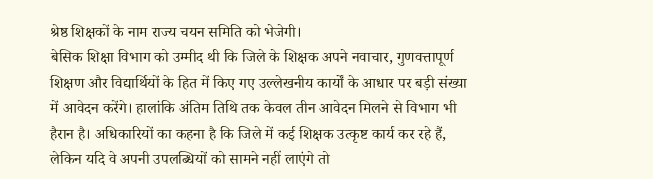श्रेष्ठ शिक्षकों के नाम राज्य चयन समिति को भेजेगी।
बेसिक शिक्षा विभाग को उम्मीद थी कि जिले के शिक्षक अपने नवाचार, गुणवत्तापूर्ण शिक्षण और विद्यार्थियों के हित में किए गए उल्लेखनीय कार्यों के आधार पर बड़ी संख्या में आवेदन करेंगे। हालांकि अंतिम तिथि तक केवल तीन आवेदन मिलने से विभाग भी हैरान है। अधिकारियों का कहना है कि जिले में कई शिक्षक उत्कृष्ट कार्य कर रहे हैं, लेकिन यदि वे अपनी उपलब्धियों को सामने नहीं लाएंगे तो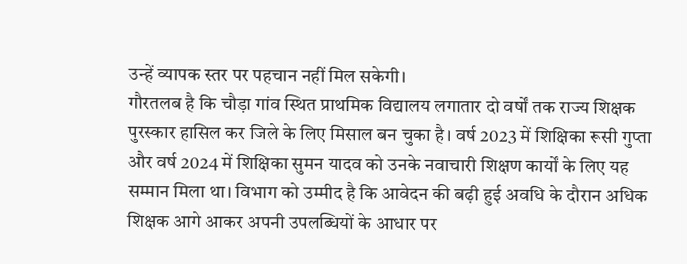उन्हें व्यापक स्तर पर पहचान नहीं मिल सकेगी।
गौरतलब है कि चौड़ा गांव स्थित प्राथमिक विद्यालय लगातार दो वर्षों तक राज्य शिक्षक पुरस्कार हासिल कर जिले के लिए मिसाल बन चुका है। वर्ष 2023 में शिक्षिका रूसी गुप्ता और वर्ष 2024 में शिक्षिका सुमन यादव को उनके नवाचारी शिक्षण कार्यों के लिए यह सम्मान मिला था। विभाग को उम्मीद है कि आवेदन की बढ़ी हुई अवधि के दौरान अधिक शिक्षक आगे आकर अपनी उपलब्धियों के आधार पर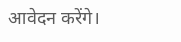आवेदन करेंगे।